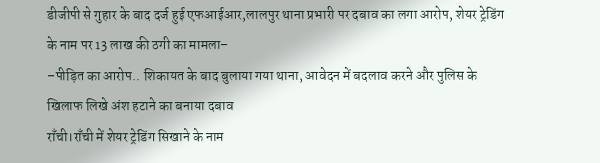डीजीपी से गुहार के बाद दर्ज हुई एफआईआर,लालपुर थाना प्रभारी पर दबाव का लगा आरोप, शेयर ट्रेडिंग के नाम पर 13 लाख की ठगी का मामला–
–पीड़ित का आरोप.. शिकायत के बाद बुलाया गया थाना, आवेदन में बदलाव करने और पुलिस के खिलाफ लिखे अंश हटाने का बनाया दबाव
राँची।राँची में शेयर ट्रेडिंग सिखाने के नाम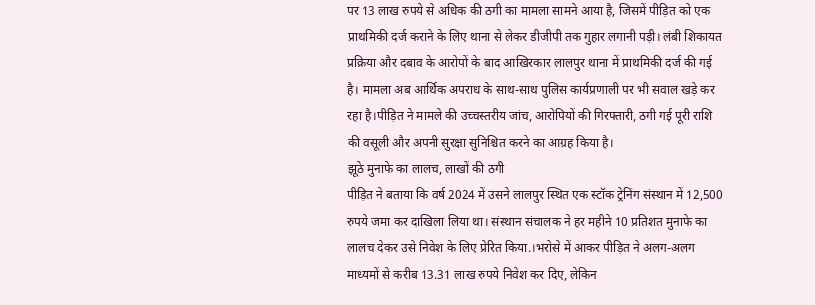पर 13 लाख रुपये से अधिक की ठगी का मामला सामने आया है, जिसमें पीड़ित को एक प्राथमिकी दर्ज कराने के लिए थाना से लेकर डीजीपी तक गुहार लगानी पड़ी। लंबी शिकायत प्रक्रिया और दबाव के आरोपों के बाद आखिरकार लालपुर थाना में प्राथमिकी दर्ज की गई है। मामला अब आर्थिक अपराध के साथ-साथ पुलिस कार्यप्रणाली पर भी सवाल खड़े कर रहा है।पीड़ित ने मामले की उच्चस्तरीय जांच, आरोपियों की गिरफ्तारी, ठगी गई पूरी राशि की वसूली और अपनी सुरक्षा सुनिश्चित करने का आग्रह किया है।
झूठे मुनाफे का लालच, लाखों की ठगी
पीड़ित ने बताया कि वर्ष 2024 में उसने लालपुर स्थित एक स्टॉक ट्रेनिंग संस्थान में 12,500 रुपये जमा कर दाखिला लिया था। संस्थान संचालक ने हर महीने 10 प्रतिशत मुनाफे का लालच देकर उसे निवेश के लिए प्रेरित किया.।भरोसे में आकर पीड़ित ने अलग-अलग माध्यमों से करीब 13.31 लाख रुपये निवेश कर दिए, लेकिन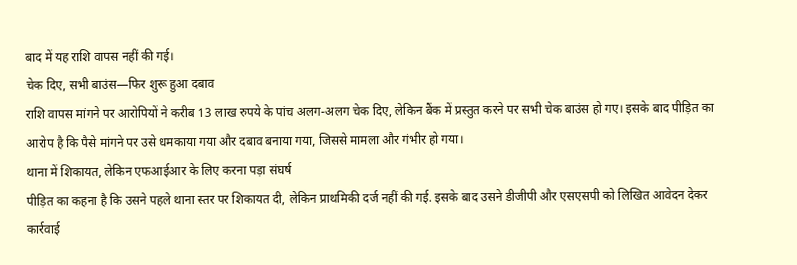बाद में यह राशि वापस नहीं की गई।
चेक दिए, सभी बाउंस—फिर शुरू हुआ दबाव
राशि वापस मांगने पर आरोपियों ने करीब 13 लाख रुपये के पांच अलग-अलग चेक दिए, लेकिन बैंक में प्रस्तुत करने पर सभी चेक बाउंस हो गए। इसके बाद पीड़ित का आरोप है कि पैसे मांगने पर उसे धमकाया गया और दबाव बनाया गया, जिससे मामला और गंभीर हो गया।
थाना में शिकायत, लेकिन एफआईआर के लिए करना पड़ा संघर्ष
पीड़ित का कहना है कि उसने पहले थाना स्तर पर शिकायत दी, लेकिन प्राथमिकी दर्ज नहीं की गई. इसके बाद उसने डीजीपी और एसएसपी को लिखित आवेदन देकर कार्रवाई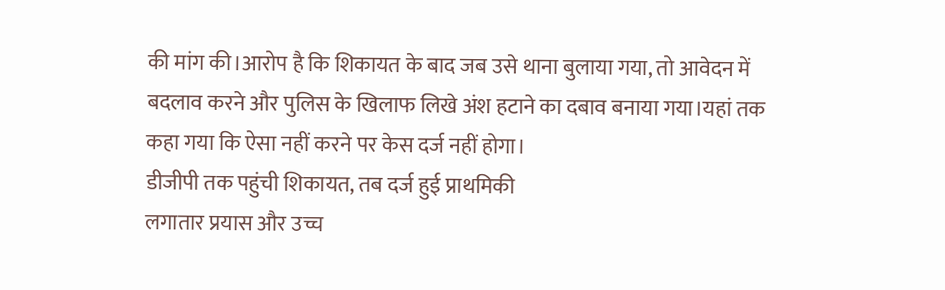की मांग की।आरोप है कि शिकायत के बाद जब उसे थाना बुलाया गया, तो आवेदन में बदलाव करने और पुलिस के खिलाफ लिखे अंश हटाने का दबाव बनाया गया।यहां तक कहा गया कि ऐसा नहीं करने पर केस दर्ज नहीं होगा।
डीजीपी तक पहुंची शिकायत, तब दर्ज हुई प्राथमिकी
लगातार प्रयास और उच्च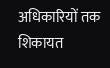अधिकारियों तक शिकायत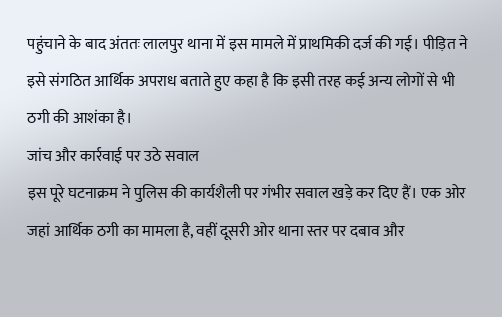पहुंचाने के बाद अंततः लालपुर थाना में इस मामले में प्राथमिकी दर्ज की गई। पीड़ित ने इसे संगठित आर्थिक अपराध बताते हुए कहा है कि इसी तरह कई अन्य लोगों से भी ठगी की आशंका है।
जांच और कार्रवाई पर उठे सवाल
इस पूरे घटनाक्रम ने पुलिस की कार्यशैली पर गंभीर सवाल खड़े कर दिए हैं। एक ओर जहां आर्थिक ठगी का मामला है, वहीं दूसरी ओर थाना स्तर पर दबाव और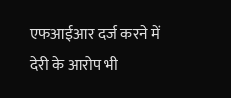एफआईआर दर्ज करने में देरी के आरोप भी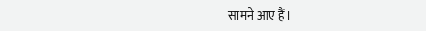सामने आए हैं।